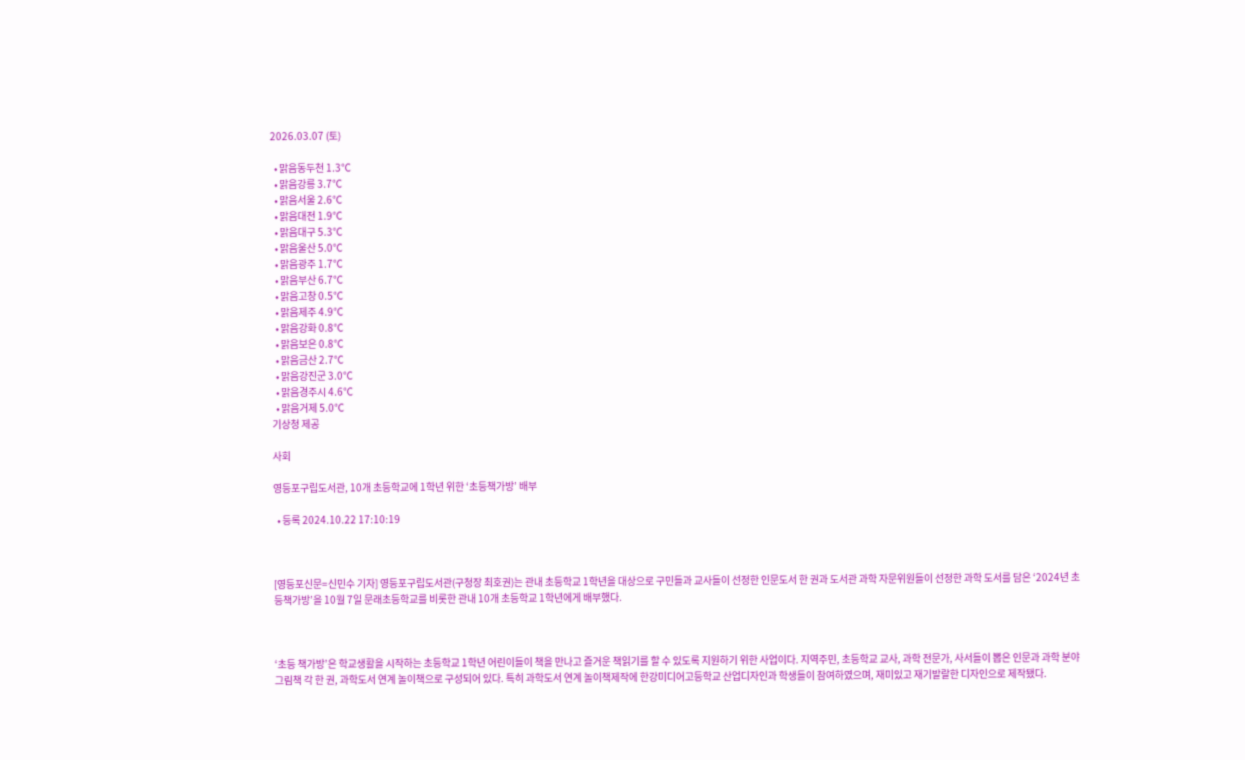2026.03.07 (토)

  • 맑음동두천 1.3℃
  • 맑음강릉 3.7℃
  • 맑음서울 2.6℃
  • 맑음대전 1.9℃
  • 맑음대구 5.3℃
  • 맑음울산 5.0℃
  • 맑음광주 1.7℃
  • 맑음부산 6.7℃
  • 맑음고창 0.5℃
  • 맑음제주 4.9℃
  • 맑음강화 0.8℃
  • 맑음보은 0.8℃
  • 맑음금산 2.7℃
  • 맑음강진군 3.0℃
  • 맑음경주시 4.6℃
  • 맑음거제 5.0℃
기상청 제공

사회

영등포구립도서관, 10개 초등학교에 1학년 위한 ‘초등책가방’ 배부

  • 등록 2024.10.22 17:10:19



[영등포신문=신민수 기자] 영등포구립도서관(구청장 최호권)는 관내 초등학교 1학년을 대상으로 구민들과 교사들이 선정한 인문도서 한 권과 도서관 과학 자문위원들이 선정한 과학 도서를 담은 ‘2024년 초등책가방’을 10월 7일 문래초등학교를 비롯한 관내 10개 초등학교 1학년에게 배부했다.



‘초등 책가방’은 학교생활을 시작하는 초등학교 1학년 어린이들이 책을 만나고 즐거운 책읽기를 할 수 있도록 지원하기 위한 사업이다. 지역주민, 초등학교 교사, 과학 전문가, 사서들이 뽑은 인문과 과학 분야 그림책 각 한 권, 과학도서 연계 놀이책으로 구성되어 있다. 특히 과학도서 연계 놀이책제작에 한강미디어고등학교 산업디자인과 학생들이 참여하였으며, 재미있고 재기발랄한 디자인으로 제작됐다.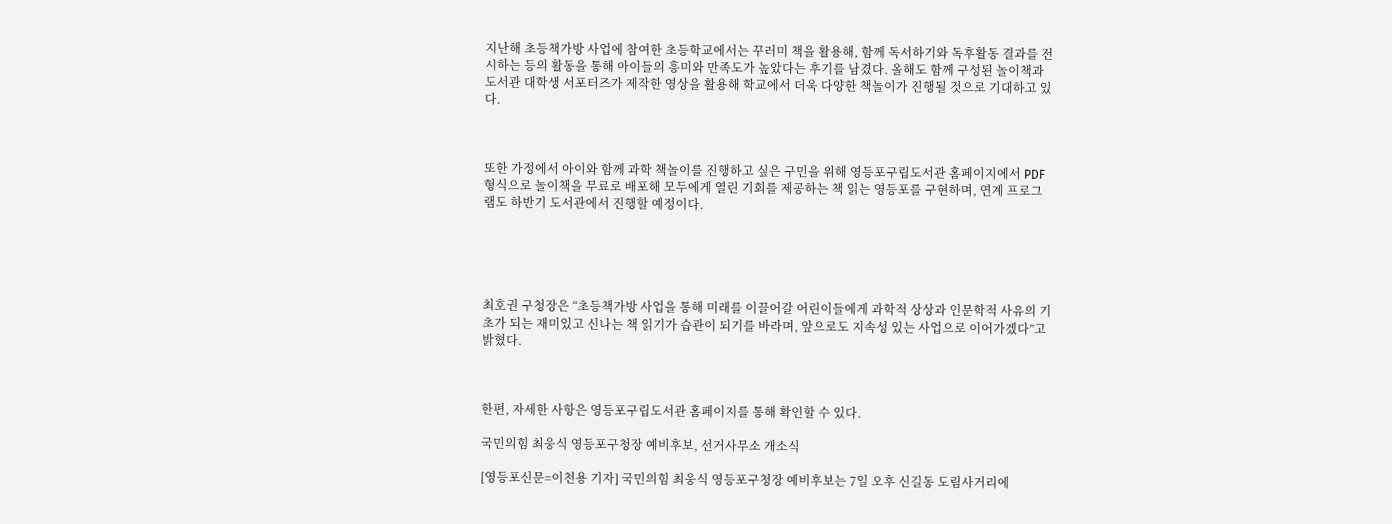지난해 초등책가방 사업에 참여한 초등학교에서는 꾸러미 책을 활용해, 함께 독서하기와 독후활동 결과를 전시하는 등의 활동을 통해 아이들의 흥미와 만족도가 높았다는 후기를 남겼다. 올해도 함께 구성된 놀이책과 도서관 대학생 서포터즈가 제작한 영상을 활용해 학교에서 더욱 다양한 책놀이가 진행될 것으로 기대하고 있다.



또한 가정에서 아이와 함께 과학 책놀이를 진행하고 싶은 구민을 위해 영등포구립도서관 홈페이지에서 PDF 형식으로 놀이책을 무료로 배포해 모두에게 열린 기회를 제공하는 책 읽는 영등포를 구현하며, 연계 프로그램도 하반기 도서관에서 진행할 예정이다.





최호권 구청장은 “초등책가방 사업을 통해 미래를 이끌어갈 어린이들에게 과학적 상상과 인문학적 사유의 기초가 되는 재미있고 신나는 책 읽기가 습관이 되기를 바라며, 앞으로도 지속성 있는 사업으로 이어가겠다”고 밝혔다.



한편, 자세한 사항은 영등포구립도서관 홈페이지를 통해 확인할 수 있다.

국민의힘 최웅식 영등포구청장 예비후보, 선거사무소 개소식

[영등포신문=이천용 기자] 국민의힘 최웅식 영등포구청장 예비후보는 7일 오후 신길동 도림사거리에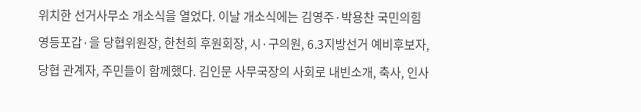위치한 선거사무소 개소식을 열었다. 이날 개소식에는 김영주·박용찬 국민의힘 영등포갑·을 당협위원장, 한천희 후원회장, 시·구의원, 6.3지방선거 예비후보자, 당협 관계자, 주민들이 함께했다. 김인문 사무국장의 사회로 내빈소개, 축사, 인사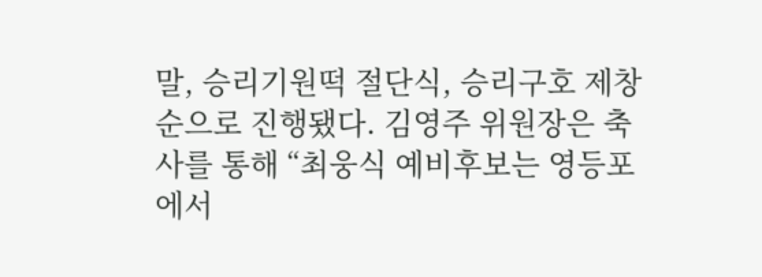말, 승리기원떡 절단식, 승리구호 제창 순으로 진행됐다. 김영주 위원장은 축사를 통해 “최웅식 예비후보는 영등포에서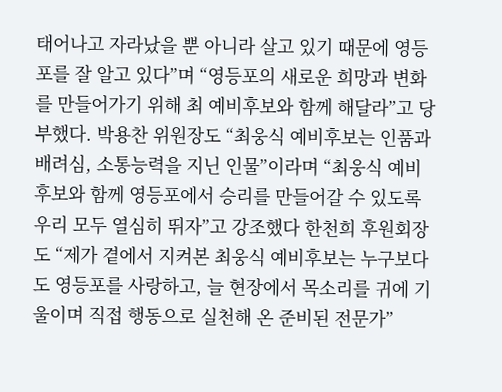태어나고 자라났을 뿐 아니라 살고 있기 때문에 영등포를 잘 알고 있다”며 “영등포의 새로운 희망과 변화를 만들어가기 위해 최 예비후보와 함께 해달라”고 당부했다. 박용찬 위원장도 “최웅식 예비후보는 인품과 배려심, 소통능력을 지닌 인물”이라며 “최웅식 예비후보와 함께 영등포에서 승리를 만들어갈 수 있도록 우리 모두 열심히 뛰자”고 강조했다 한천희 후원회장도 “제가 곁에서 지켜본 최웅식 예비후보는 누구보다도 영등포를 사랑하고, 늘 현장에서 목소리를 귀에 기울이며 직접 행동으로 실천해 온 준비된 전문가”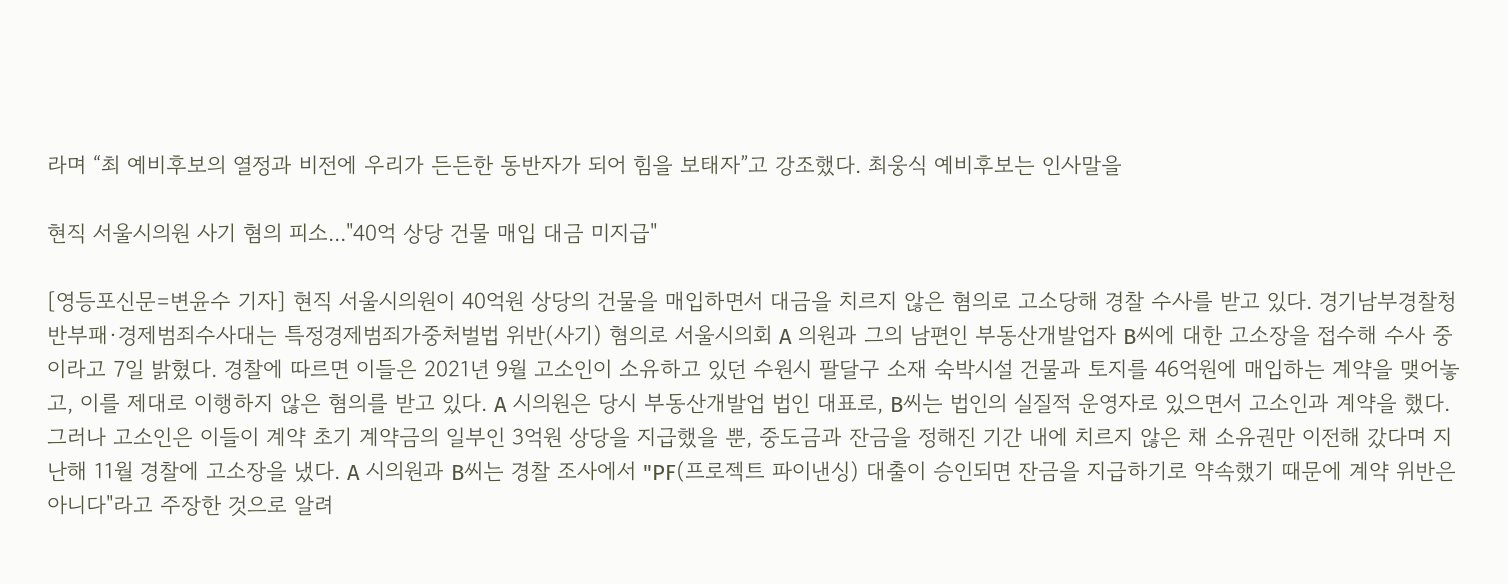라며 “최 예비후보의 열정과 비전에 우리가 든든한 동반자가 되어 힘을 보태자”고 강조했다. 최웅식 예비후보는 인사말을

현직 서울시의원 사기 혐의 피소..."40억 상당 건물 매입 대금 미지급"

[영등포신문=변윤수 기자] 현직 서울시의원이 40억원 상당의 건물을 매입하면서 대금을 치르지 않은 혐의로 고소당해 경찰 수사를 받고 있다. 경기남부경찰청 반부패·경제범죄수사대는 특정경제범죄가중처벌법 위반(사기) 혐의로 서울시의회 A 의원과 그의 남편인 부동산개발업자 B씨에 대한 고소장을 접수해 수사 중이라고 7일 밝혔다. 경찰에 따르면 이들은 2021년 9월 고소인이 소유하고 있던 수원시 팔달구 소재 숙박시설 건물과 토지를 46억원에 매입하는 계약을 맺어놓고, 이를 제대로 이행하지 않은 혐의를 받고 있다. A 시의원은 당시 부동산개발업 법인 대표로, B씨는 법인의 실질적 운영자로 있으면서 고소인과 계약을 했다. 그러나 고소인은 이들이 계약 초기 계약금의 일부인 3억원 상당을 지급했을 뿐, 중도금과 잔금을 정해진 기간 내에 치르지 않은 채 소유권만 이전해 갔다며 지난해 11월 경찰에 고소장을 냈다. A 시의원과 B씨는 경찰 조사에서 "PF(프로젝트 파이낸싱) 대출이 승인되면 잔금을 지급하기로 약속했기 때문에 계약 위반은 아니다"라고 주장한 것으로 알려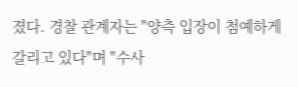졌다. 경찰 관계자는 "양측 입장이 첨예하게 갈리고 있다"며 "수사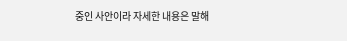중인 사안이라 자세한 내용은 말해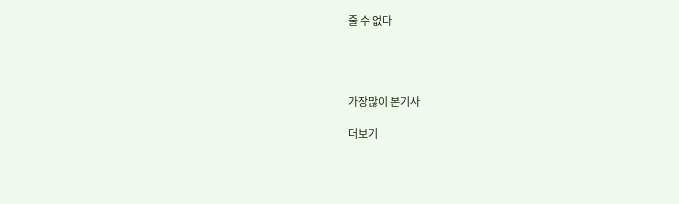줄 수 없다




가장많이 본기사

더보기